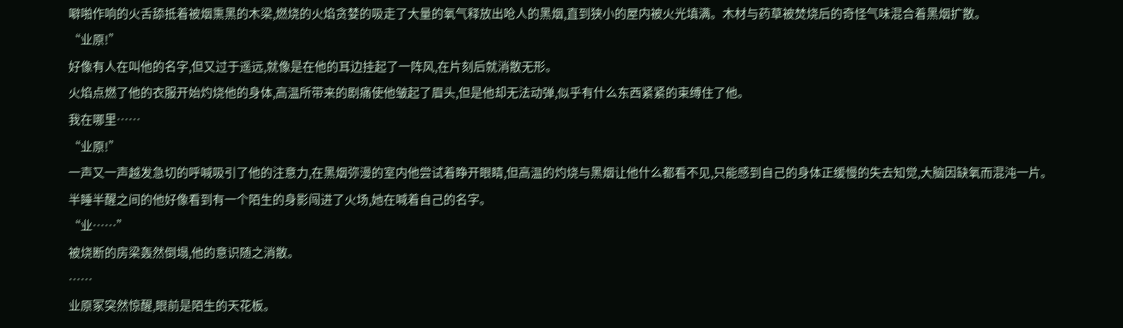噼啪作响的火舌舔抵着被烟熏黑的木梁,燃烧的火焰贪婪的吸走了大量的氧气释放出呛人的黑烟,直到狭小的屋内被火光填满。木材与药草被焚烧后的奇怪气味混合着黑烟扩散。
“业原!”
好像有人在叫他的名字,但又过于遥远,就像是在他的耳边挂起了一阵风,在片刻后就消散无形。
火焰点燃了他的衣服开始灼烧他的身体,高温所带来的剧痛使他皱起了眉头,但是他却无法动弹,似乎有什么东西紧紧的束缚住了他。
我在哪里……
“业原!”
一声又一声越发急切的呼喊吸引了他的注意力,在黑烟弥漫的室内他尝试着睁开眼睛,但高温的灼烧与黑烟让他什么都看不见,只能感到自己的身体正缓慢的失去知觉,大脑因缺氧而混沌一片。
半睡半醒之间的他好像看到有一个陌生的身影闯进了火场,她在喊着自己的名字。
“业……”
被烧断的房梁轰然倒塌,他的意识随之消散。
……
业原冢突然惊醒,眼前是陌生的天花板。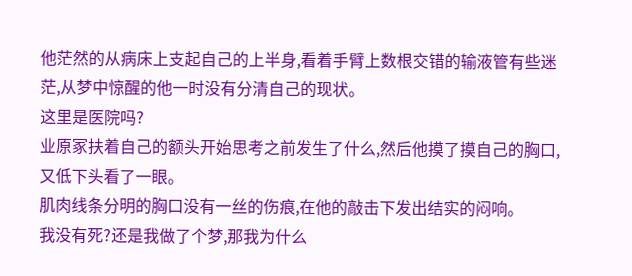他茫然的从病床上支起自己的上半身,看着手臂上数根交错的输液管有些迷茫,从梦中惊醒的他一时没有分清自己的现状。
这里是医院吗?
业原冢扶着自己的额头开始思考之前发生了什么,然后他摸了摸自己的胸口,又低下头看了一眼。
肌肉线条分明的胸口没有一丝的伤痕,在他的敲击下发出结实的闷响。
我没有死?还是我做了个梦,那我为什么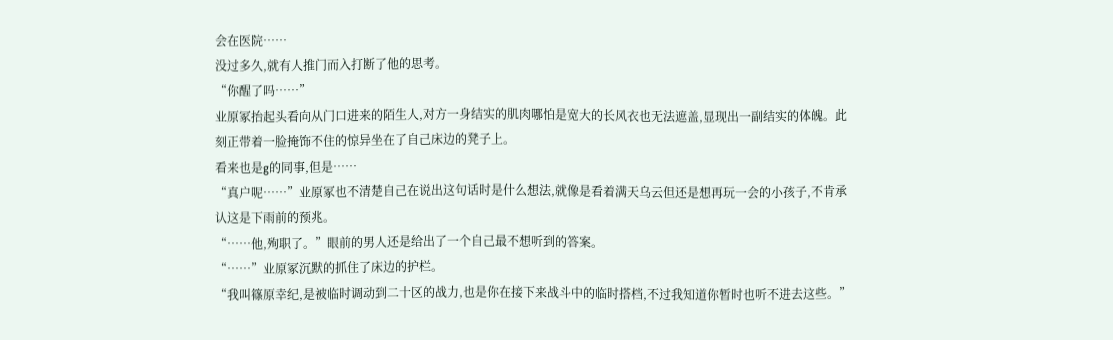会在医院……
没过多久,就有人推门而入打断了他的思考。
“你醒了吗……”
业原冢抬起头看向从门口进来的陌生人,对方一身结实的肌肉哪怕是宽大的长风衣也无法遮盖,显现出一副结实的体魄。此刻正带着一脸掩饰不住的惊异坐在了自己床边的凳子上。
看来也是g的同事,但是……
“真户呢……”业原冢也不清楚自己在说出这句话时是什么想法,就像是看着满天乌云但还是想再玩一会的小孩子,不肯承认这是下雨前的预兆。
“……他,殉职了。”眼前的男人还是给出了一个自己最不想听到的答案。
“……”业原冢沉默的抓住了床边的护栏。
“我叫篠原幸纪,是被临时调动到二十区的战力,也是你在接下来战斗中的临时搭档,不过我知道你暂时也听不进去这些。”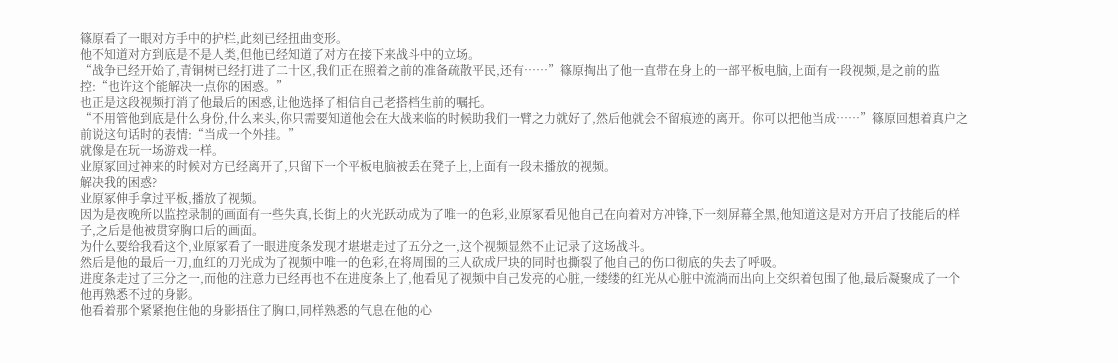篠原看了一眼对方手中的护栏,此刻已经扭曲变形。
他不知道对方到底是不是人类,但他已经知道了对方在接下来战斗中的立场。
“战争已经开始了,青铜树已经打进了二十区,我们正在照着之前的准备疏散平民,还有……”篠原掏出了他一直带在身上的一部平板电脑,上面有一段视频,是之前的监控:“也许这个能解决一点你的困惑。”
也正是这段视频打消了他最后的困惑,让他选择了相信自己老搭档生前的嘱托。
“不用管他到底是什么身份,什么来头,你只需要知道他会在大战来临的时候助我们一臂之力就好了,然后他就会不留痕迹的离开。你可以把他当成……”篠原回想着真户之前说这句话时的表情:“当成一个外挂。”
就像是在玩一场游戏一样。
业原冢回过神来的时候对方已经离开了,只留下一个平板电脑被丢在凳子上,上面有一段未播放的视频。
解决我的困惑?
业原冢伸手拿过平板,播放了视频。
因为是夜晚所以监控录制的画面有一些失真,长街上的火光跃动成为了唯一的色彩,业原冢看见他自己在向着对方冲锋,下一刻屏幕全黑,他知道这是对方开启了技能后的样子,之后是他被贯穿胸口后的画面。
为什么要给我看这个,业原冢看了一眼进度条发现才堪堪走过了五分之一,这个视频显然不止记录了这场战斗。
然后是他的最后一刀,血红的刀光成为了视频中唯一的色彩,在将周围的三人砍成尸块的同时也撕裂了他自己的伤口彻底的失去了呼吸。
进度条走过了三分之一,而他的注意力已经再也不在进度条上了,他看见了视频中自己发亮的心脏,一缕缕的红光从心脏中流淌而出向上交织着包围了他,最后凝聚成了一个他再熟悉不过的身影。
他看着那个紧紧抱住他的身影捂住了胸口,同样熟悉的气息在他的心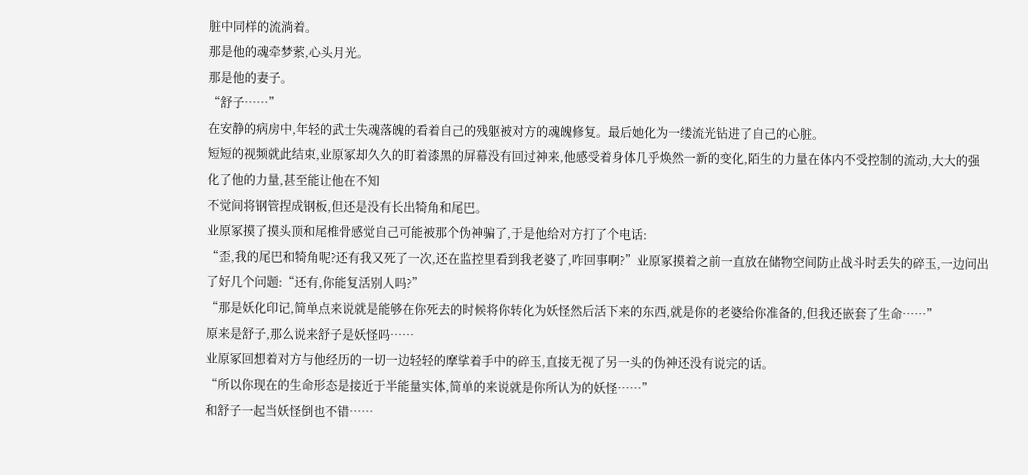脏中同样的流淌着。
那是他的魂牵梦萦,心头月光。
那是他的妻子。
“舒子……”
在安静的病房中,年轻的武士失魂落魄的看着自己的残躯被对方的魂魄修复。最后她化为一缕流光钻进了自己的心脏。
短短的视频就此结束,业原冢却久久的盯着漆黑的屏幕没有回过神来,他感受着身体几乎焕然一新的变化,陌生的力量在体内不受控制的流动,大大的强化了他的力量,甚至能让他在不知
不觉间将钢管捏成钢板,但还是没有长出犄角和尾巴。
业原冢摸了摸头顶和尾椎骨感觉自己可能被那个伪神骗了,于是他给对方打了个电话:
“歪,我的尾巴和犄角呢?还有我又死了一次,还在监控里看到我老婆了,咋回事啊?”业原冢摸着之前一直放在储物空间防止战斗时丢失的碎玉,一边问出了好几个问题:“还有,你能复活别人吗?”
“那是妖化印记,简单点来说就是能够在你死去的时候将你转化为妖怪然后活下来的东西,就是你的老婆给你准备的,但我还嵌套了生命……”
原来是舒子,那么说来舒子是妖怪吗……
业原冢回想着对方与他经历的一切一边轻轻的摩挲着手中的碎玉,直接无视了另一头的伪神还没有说完的话。
“所以你现在的生命形态是接近于半能量实体,简单的来说就是你所认为的妖怪……”
和舒子一起当妖怪倒也不错……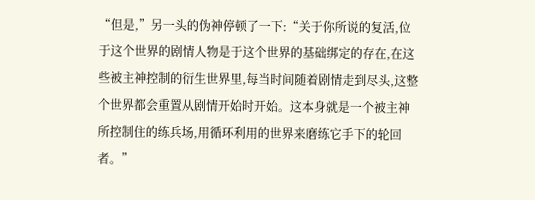“但是,”另一头的伪神停顿了一下:“关于你所说的复活,位于这个世界的剧情人物是于这个世界的基础绑定的存在,在这些被主神控制的衍生世界里,每当时间随着剧情走到尽头,这整个世界都会重置从剧情开始时开始。这本身就是一个被主神所控制住的练兵场,用循环利用的世界来磨练它手下的轮回者。”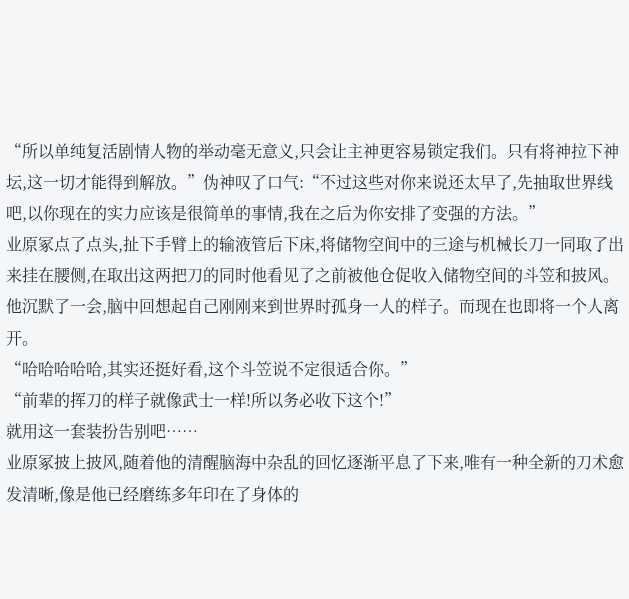“所以单纯复活剧情人物的举动毫无意义,只会让主神更容易锁定我们。只有将神拉下神坛,这一切才能得到解放。”伪神叹了口气:“不过这些对你来说还太早了,先抽取世界线吧,以你现在的实力应该是很简单的事情,我在之后为你安排了变强的方法。”
业原冢点了点头,扯下手臂上的输液管后下床,将储物空间中的三途与机械长刀一同取了出来挂在腰侧,在取出这两把刀的同时他看见了之前被他仓促收入储物空间的斗笠和披风。
他沉默了一会,脑中回想起自己刚刚来到世界时孤身一人的样子。而现在也即将一个人离开。
“哈哈哈哈哈,其实还挺好看,这个斗笠说不定很适合你。”
“前辈的挥刀的样子就像武士一样!所以务必收下这个!”
就用这一套装扮告别吧……
业原冢披上披风,随着他的清醒脑海中杂乱的回忆逐渐平息了下来,唯有一种全新的刀术愈发清晰,像是他已经磨练多年印在了身体的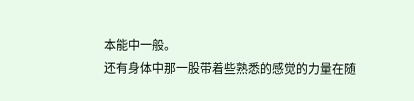本能中一般。
还有身体中那一股带着些熟悉的感觉的力量在随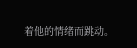着他的情绪而跳动。